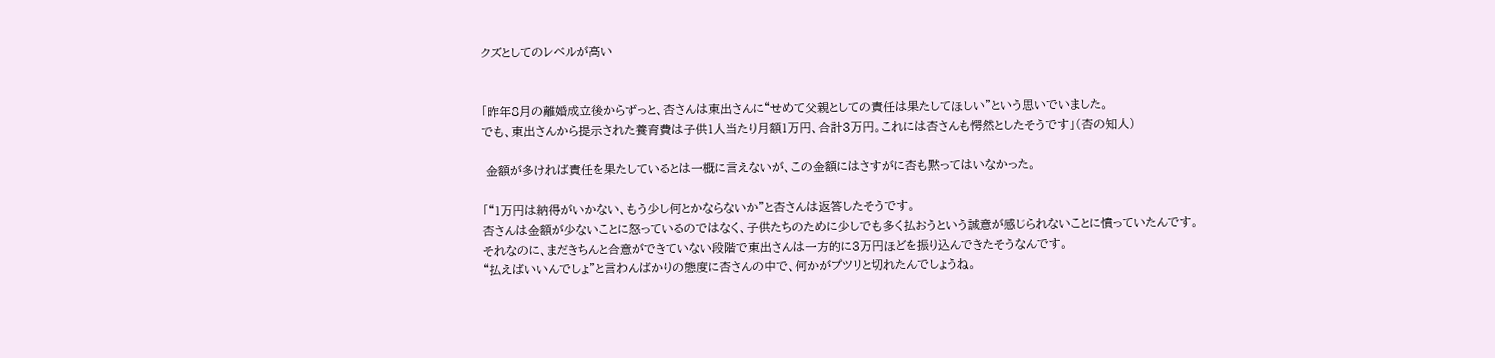クズとしてのレベルが高い


「昨年8月の離婚成立後からずっと、杏さんは東出さんに“せめて父親としての責任は果たしてほしい”という思いでいました。
でも、東出さんから提示された養育費は子供1人当たり月額1万円、合計3万円。これには杏さんも愕然としたそうです」(杏の知人)

 金額が多ければ責任を果たしているとは一概に言えないが、この金額にはさすがに杏も黙ってはいなかった。

「“1万円は納得がいかない、もう少し何とかならないか”と杏さんは返答したそうです。
杏さんは金額が少ないことに怒っているのではなく、子供たちのために少しでも多く払おうという誠意が感じられないことに憤っていたんです。
それなのに、まだきちんと合意ができていない段階で東出さんは一方的に3万円ほどを振り込んできたそうなんです。
“払えばいいんでしょ”と言わんばかりの態度に杏さんの中で、何かがプツリと切れたんでしょうね。